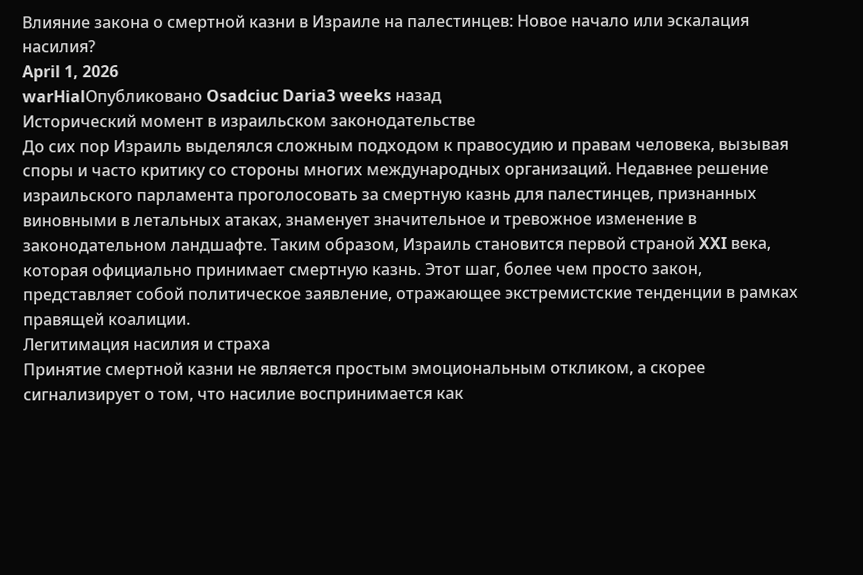Влияние закона о смертной казни в Израиле на палестинцев: Новое начало или эскалация насилия?
April 1, 2026
warHialОпубликовано Osadciuc Daria3 weeks назад
Исторический момент в израильском законодательстве
До сих пор Израиль выделялся сложным подходом к правосудию и правам человека, вызывая споры и часто критику со стороны многих международных организаций. Недавнее решение израильского парламента проголосовать за смертную казнь для палестинцев, признанных виновными в летальных атаках, знаменует значительное и тревожное изменение в законодательном ландшафте. Таким образом, Израиль становится первой страной XXI века, которая официально принимает смертную казнь. Этот шаг, более чем просто закон, представляет собой политическое заявление, отражающее экстремистские тенденции в рамках правящей коалиции.
Легитимация насилия и страха
Принятие смертной казни не является простым эмоциональным откликом, а скорее сигнализирует о том, что насилие воспринимается как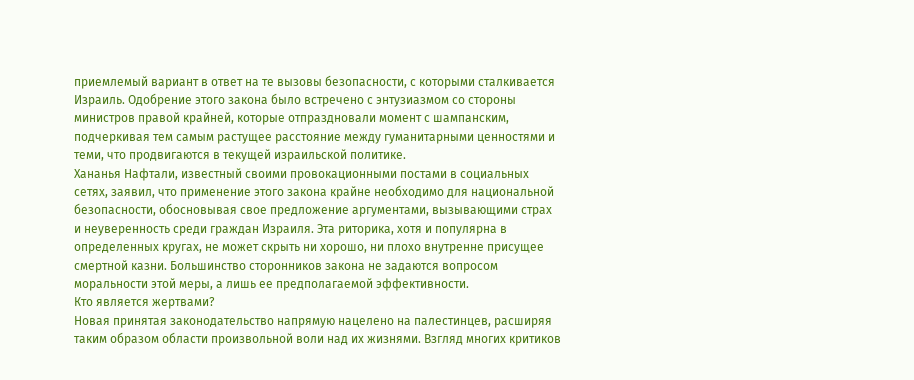приемлемый вариант в ответ на те вызовы безопасности, с которыми сталкивается Израиль. Одобрение этого закона было встречено с энтузиазмом со стороны министров правой крайней, которые отпраздновали момент с шампанским, подчеркивая тем самым растущее расстояние между гуманитарными ценностями и теми, что продвигаются в текущей израильской политике.
Хананья Нафтали, известный своими провокационными постами в социальных сетях, заявил, что применение этого закона крайне необходимо для национальной безопасности, обосновывая свое предложение аргументами, вызывающими страх и неуверенность среди граждан Израиля. Эта риторика, хотя и популярна в определенных кругах, не может скрыть ни хорошо, ни плохо внутренне присущее смертной казни. Большинство сторонников закона не задаются вопросом моральности этой меры, а лишь ее предполагаемой эффективности.
Кто является жертвами?
Новая принятая законодательство напрямую нацелено на палестинцев, расширяя таким образом области произвольной воли над их жизнями. Взгляд многих критиков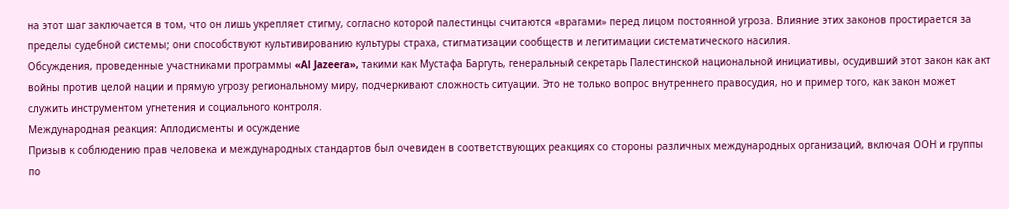на этот шаг заключается в том, что он лишь укрепляет стигму, согласно которой палестинцы считаются «врагами» перед лицом постоянной угроза. Влияние этих законов простирается за пределы судебной системы; они способствуют культивированию культуры страха, стигматизации сообществ и легитимации систематического насилия.
Обсуждения, проведенные участниками программы «Al Jazeera», такими как Мустафа Баргуть, генеральный секретарь Палестинской национальной инициативы, осудивший этот закон как акт войны против целой нации и прямую угрозу региональному миру, подчеркивают сложность ситуации. Это не только вопрос внутреннего правосудия, но и пример того, как закон может служить инструментом угнетения и социального контроля.
Международная реакция: Аплодисменты и осуждение
Призыв к соблюдению прав человека и международных стандартов был очевиден в соответствующих реакциях со стороны различных международных организаций, включая ООН и группы по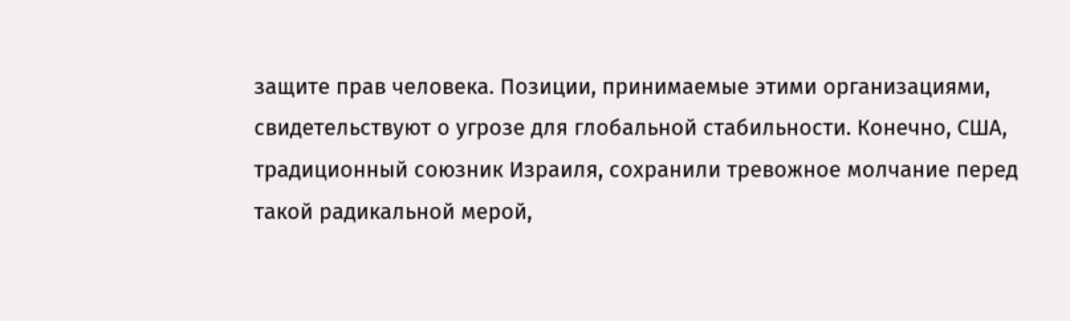защите прав человека. Позиции, принимаемые этими организациями, свидетельствуют о угрозе для глобальной стабильности. Конечно, США, традиционный союзник Израиля, сохранили тревожное молчание перед такой радикальной мерой,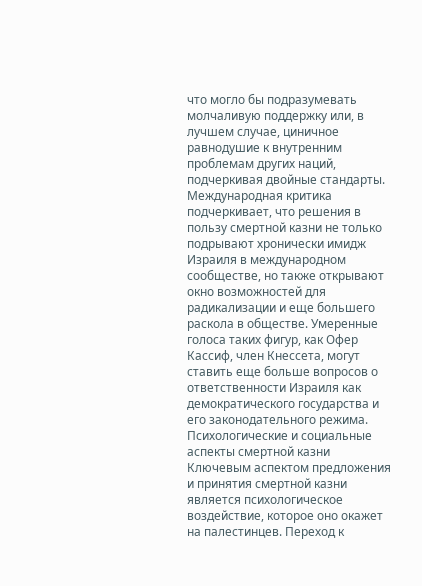что могло бы подразумевать молчаливую поддержку или, в лучшем случае, циничное равнодушие к внутренним проблемам других наций, подчеркивая двойные стандарты.
Международная критика подчеркивает, что решения в пользу смертной казни не только подрывают хронически имидж Израиля в международном сообществе, но также открывают окно возможностей для радикализации и еще большего раскола в обществе. Умеренные голоса таких фигур, как Офер Кассиф, член Кнессета, могут ставить еще больше вопросов о ответственности Израиля как демократического государства и его законодательного режима.
Психологические и социальные аспекты смертной казни
Ключевым аспектом предложения и принятия смертной казни является психологическое воздействие, которое оно окажет на палестинцев. Переход к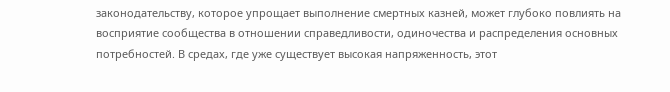законодательству, которое упрощает выполнение смертных казней, может глубоко повлиять на восприятие сообщества в отношении справедливости, одиночества и распределения основных потребностей. В средах, где уже существует высокая напряженность, этот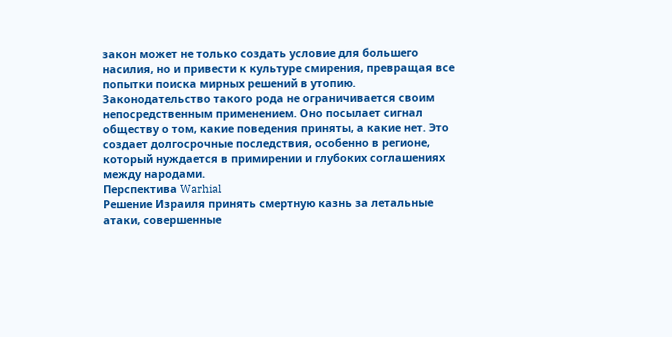закон может не только создать условие для большего насилия, но и привести к культуре смирения, превращая все попытки поиска мирных решений в утопию.
Законодательство такого рода не ограничивается своим непосредственным применением. Оно посылает сигнал обществу о том, какие поведения приняты, а какие нет. Это создает долгосрочные последствия, особенно в регионе, который нуждается в примирении и глубоких соглашениях между народами.
Перспектива Warhial
Решение Израиля принять смертную казнь за летальные атаки, совершенные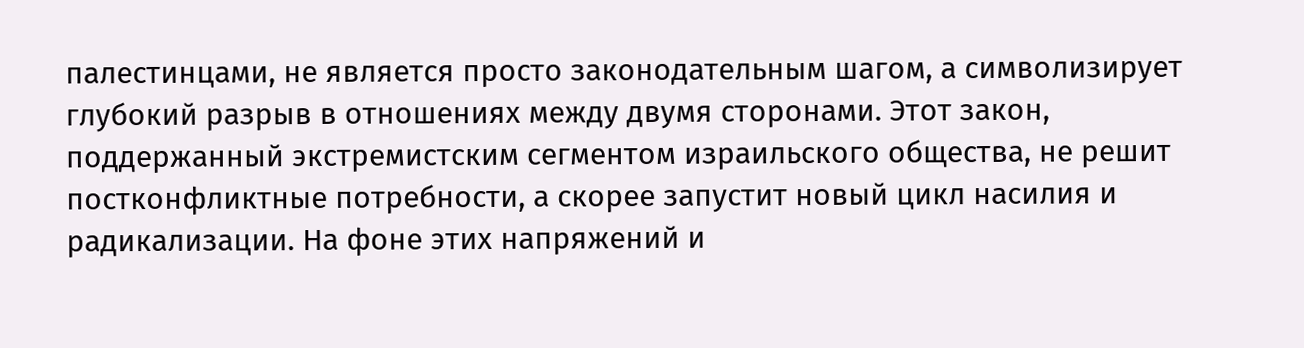палестинцами, не является просто законодательным шагом, а символизирует глубокий разрыв в отношениях между двумя сторонами. Этот закон, поддержанный экстремистским сегментом израильского общества, не решит постконфликтные потребности, а скорее запустит новый цикл насилия и радикализации. На фоне этих напряжений и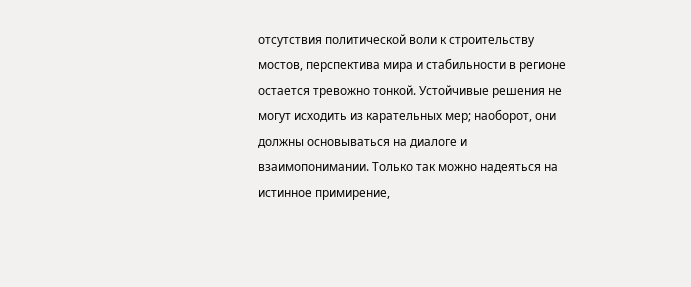отсутствия политической воли к строительству мостов, перспектива мира и стабильности в регионе остается тревожно тонкой. Устойчивые решения не могут исходить из карательных мер; наоборот, они должны основываться на диалоге и взаимопонимании. Только так можно надеяться на истинное примирение,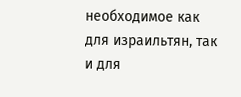необходимое как для израильтян, так и для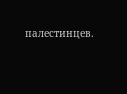палестинцев.